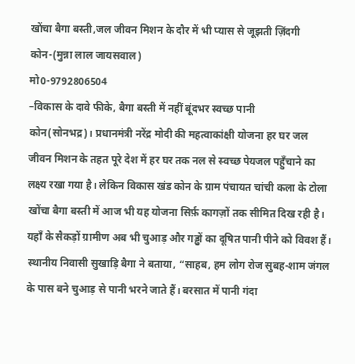खोंचा बैगा बस्ती,जल जीवन मिशन के दौर में भी प्यास से जूझती ज़िंदगी
कोन-(मुन्ना लाल जायसवाल)
मो0-9792806504
–विकास के दावे फीके, बैगा बस्ती में नहीं बूंदभर स्वच्छ पानी
कोन(सोनभद्र)। प्रधानमंत्री नरेंद्र मोदी की महत्वाकांक्षी योजना हर घर जल जीवन मिशन के तहत पूरे देश में हर घर तक नल से स्वच्छ पेयजल पहुँचाने का लक्ष्य रखा गया है। लेकिन विकास खंड कोन के ग्राम पंचायत चांची कला के टोला खोंचा बैगा बस्ती में आज भी यह योजना सिर्फ़ कागज़ों तक सीमित दिख रही है। यहाँ के सैकड़ों ग्रामीण अब भी चुआड़ और गड्ढों का दूषित पानी पीने को विवश हैं।
स्थानीय निवासी सुखाड़ि बैगा ने बताया, “साहब, हम लोग रोज सुबह-शाम जंगल के पास बने चुआड़ से पानी भरने जाते हैं। बरसात में पानी गंदा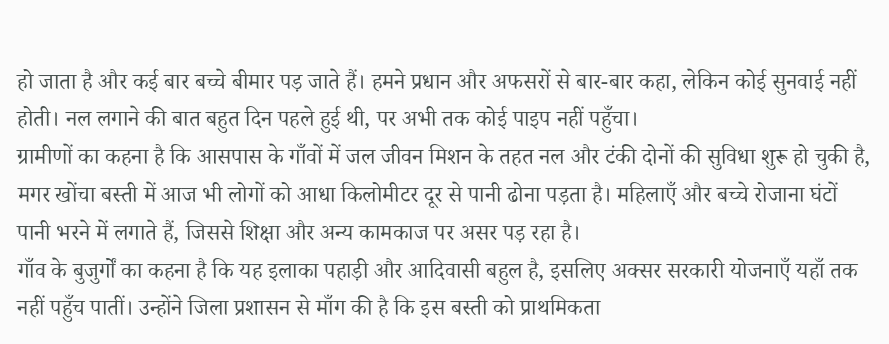हो जाता है और कई बार बच्चे बीमार पड़ जाते हैं। हमने प्रधान और अफसरों से बार-बार कहा, लेकिन कोई सुनवाई नहीं होती। नल लगाने की बात बहुत दिन पहले हुई थी, पर अभी तक कोई पाइप नहीं पहुँचा।
ग्रामीणों का कहना है कि आसपास के गाँवों में जल जीवन मिशन के तहत नल और टंकी दोनों की सुविधा शुरू हो चुकी है, मगर खोंचा बस्ती में आज भी लोगों को आधा किलोमीटर दूर से पानी ढोना पड़ता है। महिलाएँ और बच्चे रोजाना घंटों पानी भरने में लगाते हैं, जिससे शिक्षा और अन्य कामकाज पर असर पड़ रहा है।
गाँव के बुजुर्गों का कहना है कि यह इलाका पहाड़ी और आदिवासी बहुल है, इसलिए अक्सर सरकारी योजनाएँ यहाँ तक नहीं पहुँच पातीं। उन्होंने जिला प्रशासन से माँग की है कि इस बस्ती को प्राथमिकता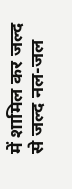में शामिल कर जल्द से जल्द नल-जल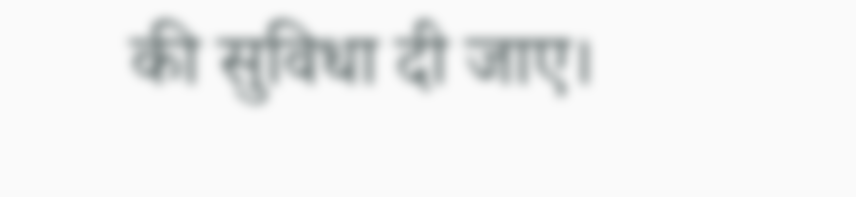की सुविधा दी जाए।